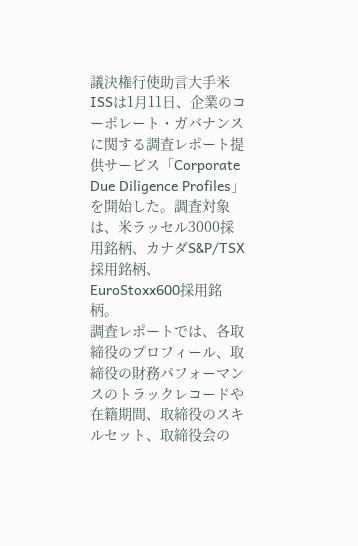議決権行使助言大手米ISSは1月11日、企業のコーポレート・ガバナンスに関する調査レポート提供サービス「Corporate Due Diligence Profiles」を開始した。調査対象は、米ラッセル3000採用銘柄、カナダS&P/TSX採用銘柄、EuroStoxx600採用銘柄。
調査レポートでは、各取締役のプロフィール、取締役の財務パフォーマンスのトラックレコードや在籍期間、取締役のスキルセット、取締役会の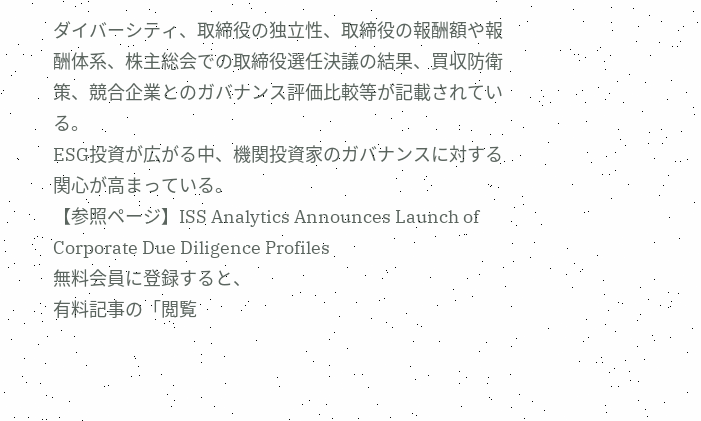ダイバーシティ、取締役の独立性、取締役の報酬額や報酬体系、株主総会での取締役選任決議の結果、買収防衛策、競合企業とのガバナンス評価比較等が記載されている。
ESG投資が広がる中、機関投資家のガバナンスに対する関心が高まっている。
【参照ページ】ISS Analytics Announces Launch of Corporate Due Diligence Profiles
無料会員に登録すると、
有料記事の「閲覧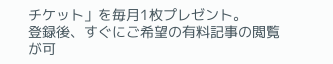チケット」を毎月1枚プレゼント。
登録後、すぐにご希望の有料記事の閲覧が可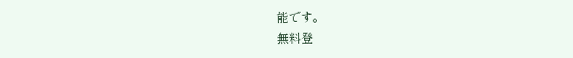能です。
無料登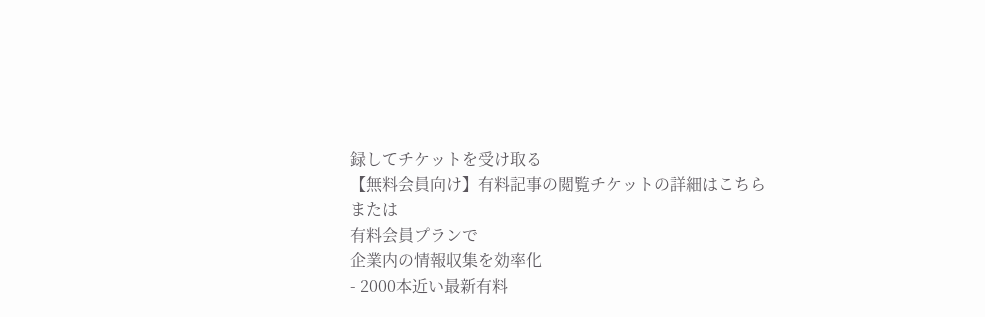録してチケットを受け取る
【無料会員向け】有料記事の閲覧チケットの詳細はこちら
または
有料会員プランで
企業内の情報収集を効率化
- 2000本近い最新有料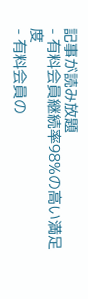記事が読み放題
- 有料会員継続率98%の高い満足度
- 有料会員の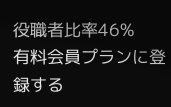役職者比率46%
有料会員プランに登録する